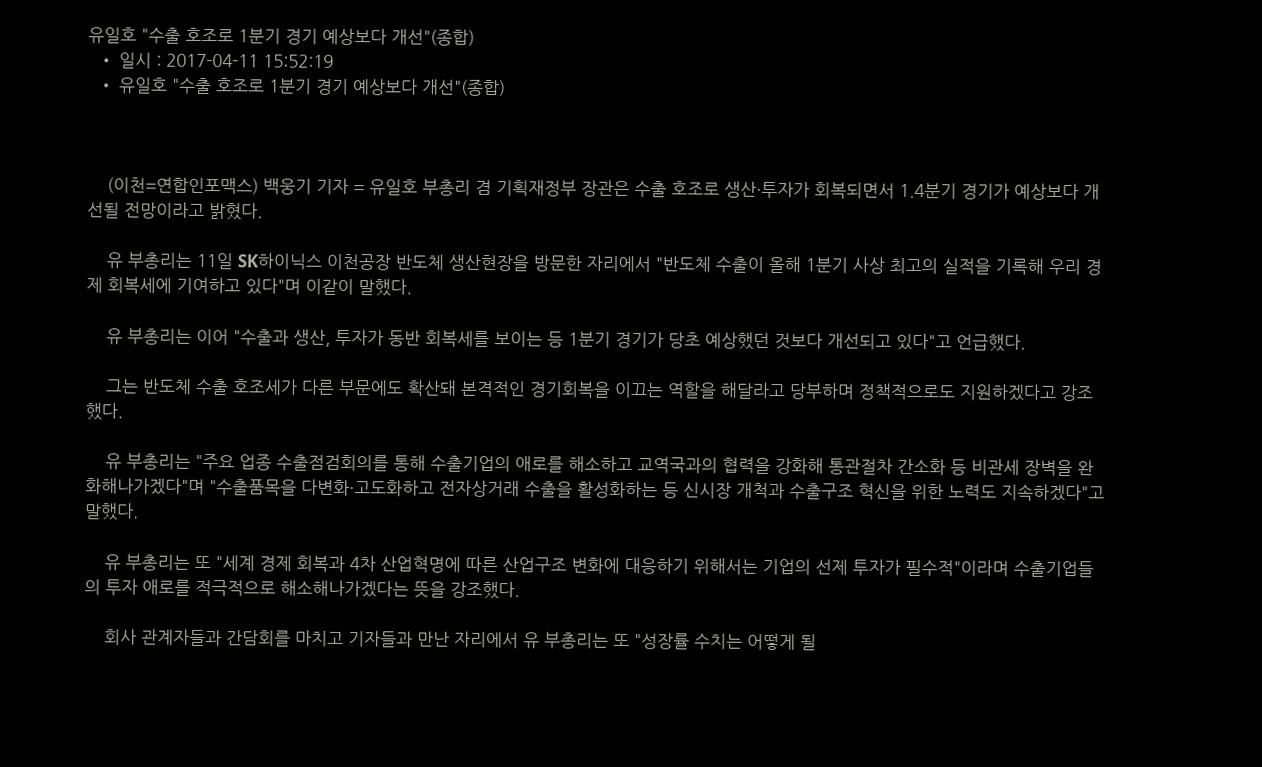유일호 "수출 호조로 1분기 경기 예상보다 개선"(종합)
  • 일시 : 2017-04-11 15:52:19
  • 유일호 "수출 호조로 1분기 경기 예상보다 개선"(종합)



    (이천=연합인포맥스) 백웅기 기자 = 유일호 부총리 겸 기획재정부 장관은 수출 호조로 생산·투자가 회복되면서 1.4분기 경기가 예상보다 개선될 전망이라고 밝혔다.

    유 부총리는 11일 SK하이닉스 이천공장 반도체 생산현장을 방문한 자리에서 "반도체 수출이 올해 1분기 사상 최고의 실적을 기록해 우리 경제 회복세에 기여하고 있다"며 이같이 말했다.

    유 부총리는 이어 "수출과 생산, 투자가 동반 회복세를 보이는 등 1분기 경기가 당초 예상했던 것보다 개선되고 있다"고 언급했다.

    그는 반도체 수출 호조세가 다른 부문에도 확산돼 본격적인 경기회복을 이끄는 역할을 해달라고 당부하며 정책적으로도 지원하겠다고 강조했다.

    유 부총리는 "주요 업종 수출점검회의를 통해 수출기업의 애로를 해소하고 교역국과의 협력을 강화해 통관절차 간소화 등 비관세 장벽을 완화해나가겠다"며 "수출품목을 다변화·고도화하고 전자상거래 수출을 활성화하는 등 신시장 개척과 수출구조 혁신을 위한 노력도 지속하겠다"고 말했다.

    유 부총리는 또 "세계 경제 회복과 4차 산업혁명에 따른 산업구조 변화에 대응하기 위해서는 기업의 선제 투자가 필수적"이라며 수출기업들의 투자 애로를 적극적으로 해소해나가겠다는 뜻을 강조했다.

    회사 관계자들과 간담회를 마치고 기자들과 만난 자리에서 유 부총리는 또 "성장률 수치는 어떻게 될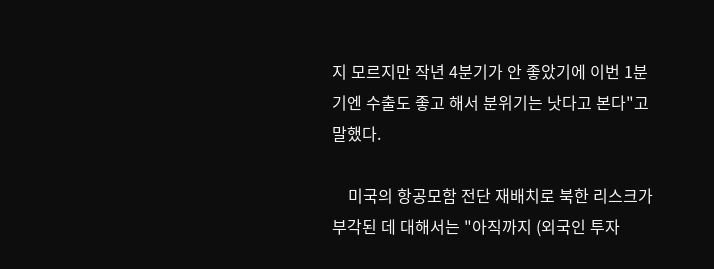지 모르지만 작년 4분기가 안 좋았기에 이번 1분기엔 수출도 좋고 해서 분위기는 낫다고 본다"고 말했다.

    미국의 항공모함 전단 재배치로 북한 리스크가 부각된 데 대해서는 "아직까지 (외국인 투자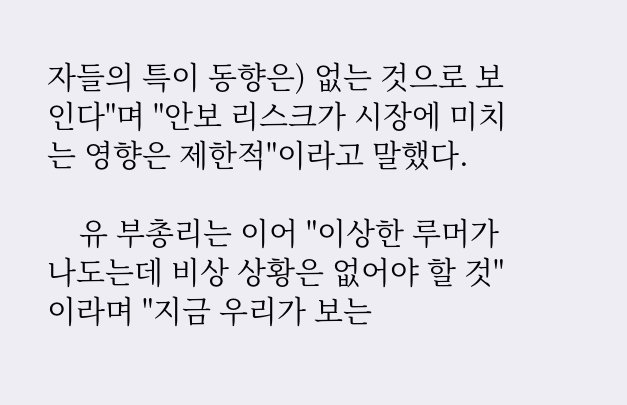자들의 특이 동향은) 없는 것으로 보인다"며 "안보 리스크가 시장에 미치는 영향은 제한적"이라고 말했다.

    유 부총리는 이어 "이상한 루머가 나도는데 비상 상황은 없어야 할 것"이라며 "지금 우리가 보는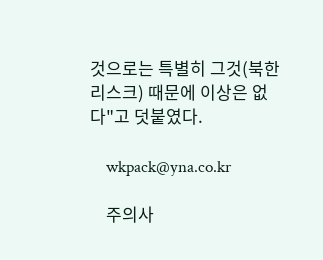것으로는 특별히 그것(북한 리스크) 때문에 이상은 없다"고 덧붙였다.

    wkpack@yna.co.kr

    주의사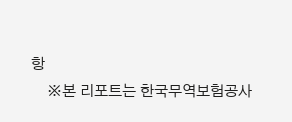항
    ※본 리포트는 한국무역보험공사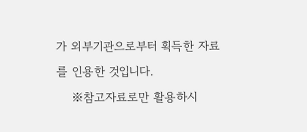가 외부기관으로부터 획득한 자료를 인용한 것입니다.
    ※참고자료로만 활용하시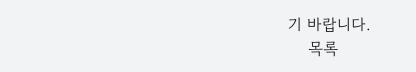기 바랍니다.
    목록